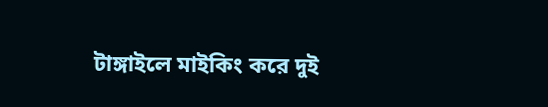টাঙ্গাইলে মাইকিং করে দুই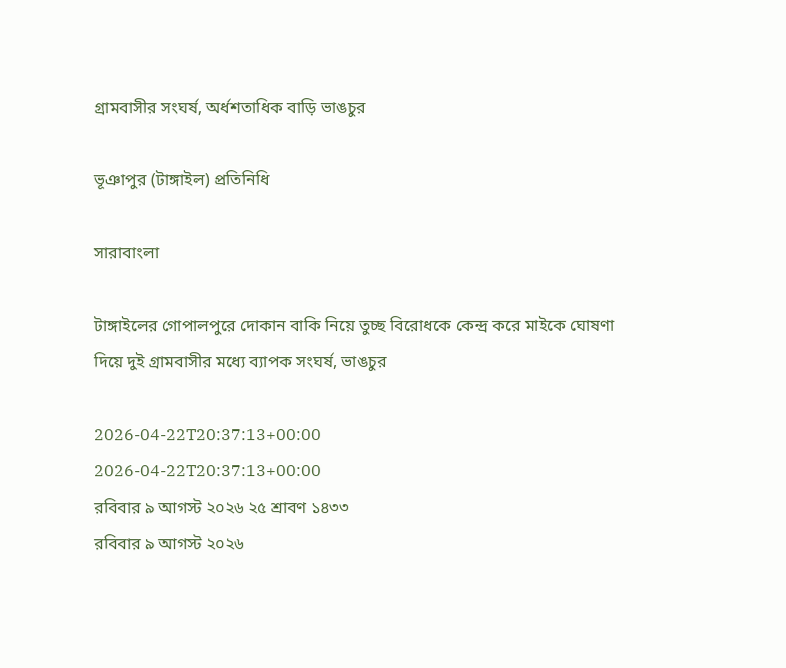গ্রামবাসীর সংঘর্ষ, অর্ধশতাধিক বাড়ি ভাঙচুর

ভূঞাপুর (টাঙ্গাইল) প্রতিনিধি

সারাবাংলা

টাঙ্গাইলের গোপালপুরে দোকান বাকি নিয়ে তুচ্ছ বিরোধকে কেন্দ্র করে মাইকে ঘোষণা দিয়ে দুই গ্রামবাসীর মধ্যে ব্যাপক সংঘর্ষ, ভাঙচুর

2026-04-22T20:37:13+00:00
2026-04-22T20:37:13+00:00
রবিবার ৯ আগস্ট ২০২৬ ২৫ শ্রাবণ ১৪৩৩
রবিবার ৯ আগস্ট ২০২৬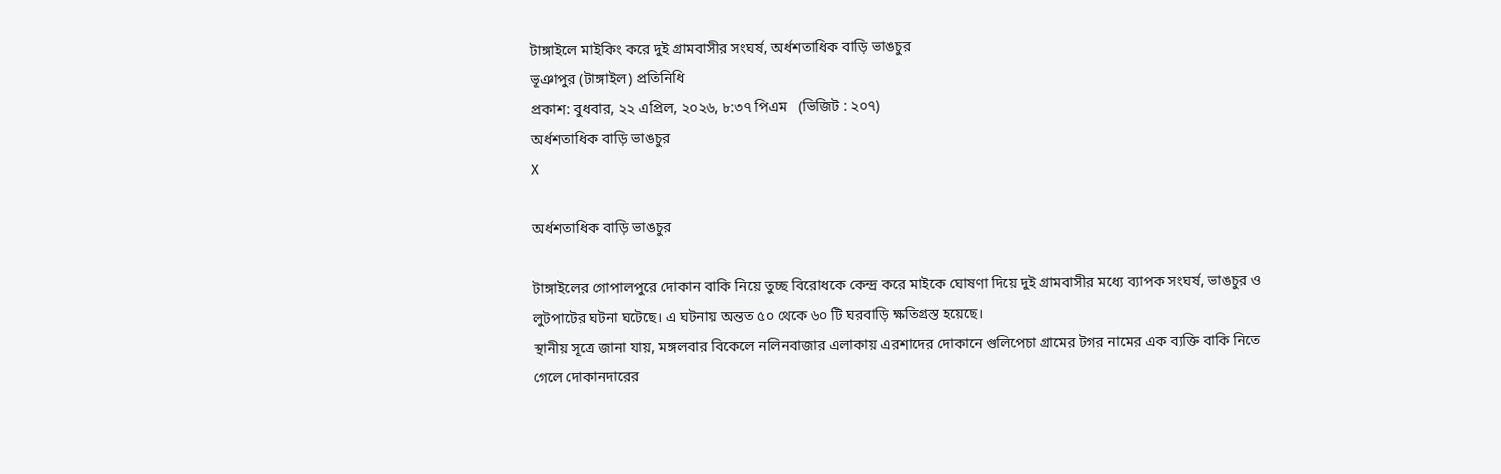টাঙ্গাইলে মাইকিং করে দুই গ্রামবাসীর সংঘর্ষ, অর্ধশতাধিক বাড়ি ভাঙচুর
ভূঞাপুর (টাঙ্গাইল) প্রতিনিধি
প্রকাশ: বুধবার, ২২ এপ্রিল, ২০২৬, ৮:৩৭ পিএম   (ভিজিট : ২০৭)
অর্ধশতাধিক বাড়ি ভাঙচুর
X

অর্ধশতাধিক বাড়ি ভাঙচুর

টাঙ্গাইলের গোপালপুরে দোকান বাকি নিয়ে তুচ্ছ বিরোধকে কেন্দ্র করে মাইকে ঘোষণা দিয়ে দুই গ্রামবাসীর মধ্যে ব্যাপক সংঘর্ষ, ভাঙচুর ও লুটপাটের ঘটনা ঘটেছে। এ ঘটনায় অন্তত ৫০ থেকে ৬০ টি ঘরবাড়ি ক্ষতিগ্রস্ত হয়েছে।
স্থানীয় সূত্রে জানা যায়, মঙ্গলবার বিকেলে নলিনবাজার এলাকায় এরশাদের দোকানে গুলিপেচা গ্রামের টগর নামের এক ব্যক্তি বাকি নিতে গেলে দোকানদারের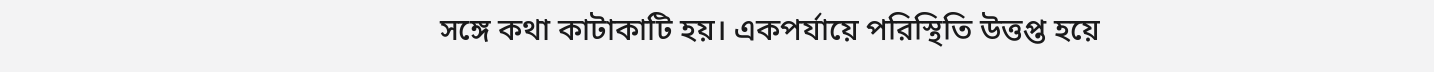সঙ্গে কথা কাটাকাটি হয়। একপর্যায়ে পরিস্থিতি উত্তপ্ত হয়ে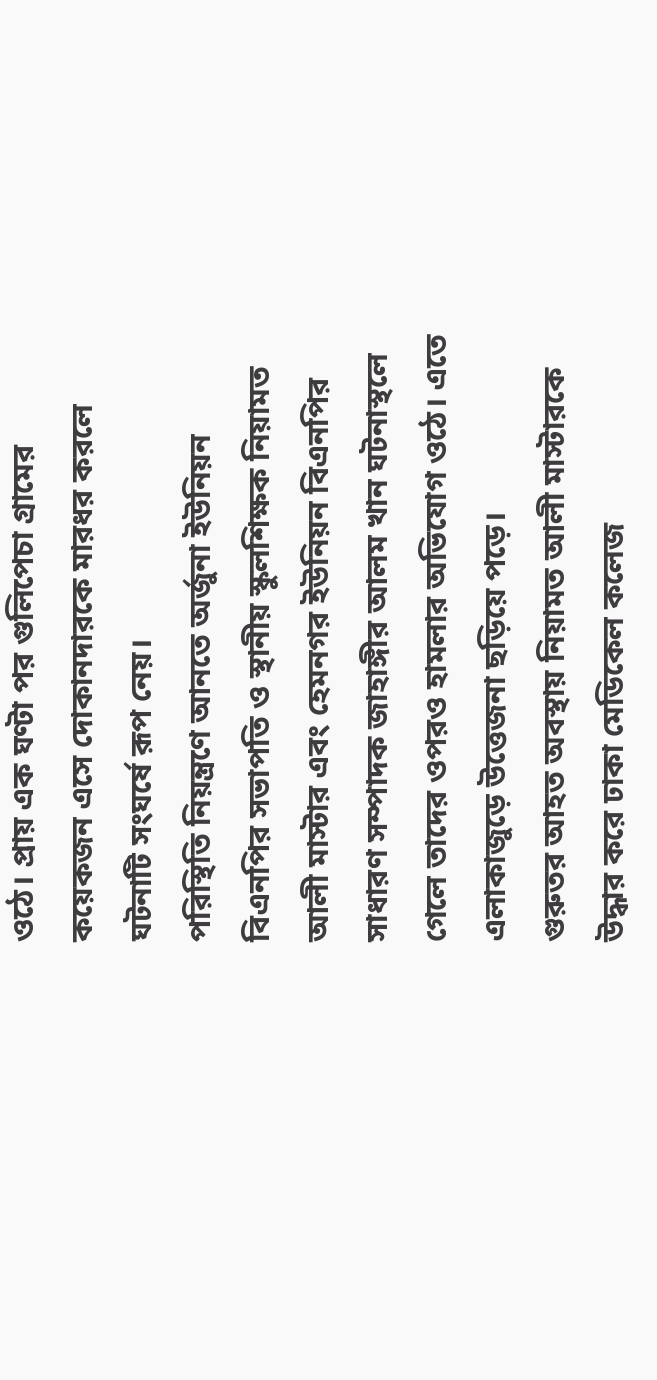ওঠে। প্রায় এক ঘণ্টা পর গুলিপেচা গ্রামের কয়েকজন এসে দোকানদারকে মারধর করলে ঘটনাটি সংঘর্ষে রূপ নেয়।
পরিস্থিতি নিয়ন্ত্রণে আনতে অর্জুনা ইউনিয়ন বিএনপির সভাপতি ও স্থানীয় স্কুলশিক্ষক নিয়ামত আলী মাস্টার এবং হেমনগর ইউনিয়ন বিএনপির সাধারণ সম্পাদক জাহাঙ্গীর আলম খান ঘটনাস্থলে গেলে তাদের ওপরও হামলার অভিযোগ ওঠে। এতে এলাকাজুড়ে উত্তেজনা ছড়িয়ে পড়ে।
গুরুতর আহত অবস্থায় নিয়ামত আলী মাস্টারকে উদ্ধার করে ঢাকা মেডিকেল কলেজ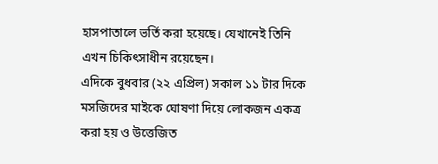হাসপাতালে ভর্তি করা হয়েছে। যেখানেই তিনি এখন চিকিৎসাধীন রয়েছেন।
এদিকে বুধবার (২২ এপ্রিল) সকাল ১১ টার দিকে মসজিদের মাইকে ঘোষণা দিয়ে লোকজন একত্র করা হয় ও উত্তেজিত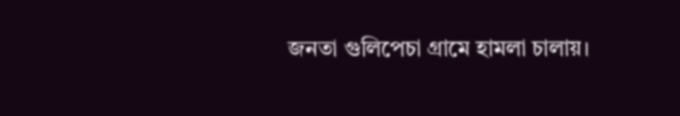জনতা গুলিপেচা গ্রামে হামলা চালায়।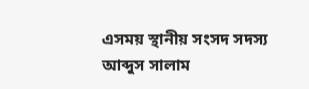এসময় স্থানীয় সংসদ সদস্য আব্দুস সালাম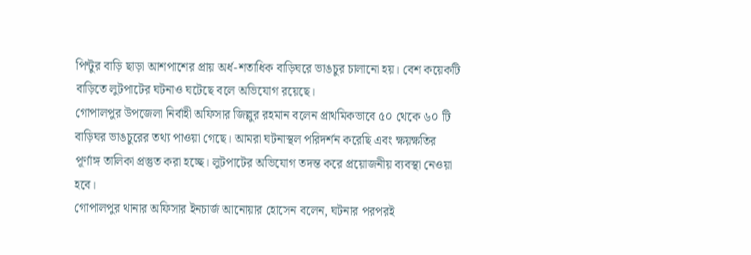পিন্টুর বাড়ি ছাড়া আশপাশের প্রায় অর্ধ-শতাধিক বাড়িঘরে ভাঙচুর চালানো হয়। বেশ কয়েকটি বাড়িতে লুটপাটের ঘটনাও ঘটেছে বলে অভিযোগ রয়েছে।
গোপালপুর উপজেলা নির্বাহী অফিসার জিল্লুর রহমান বলেন প্রাথমিকভাবে ৫০ থেকে ৬০ টি বাড়িঘর ভাঙচুরের তথ্য পাওয়া গেছে। আমরা ঘটনাস্থল পরিদর্শন করেছি এবং ক্ষয়ক্ষতির পূর্ণাঙ্গ তালিকা প্রস্তুত করা হচ্ছে। লুটপাটের অভিযোগ তদন্ত করে প্রয়োজনীয় ব্যবস্থা নেওয়া হবে।
গোপালপুর থানার অফিসার ইনচার্জ আনোয়ার হোসেন বলেন, ঘটনার পরপরই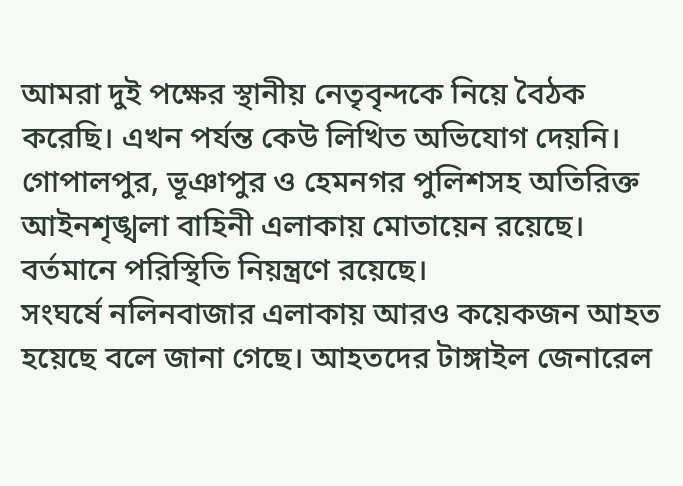আমরা দুই পক্ষের স্থানীয় নেতৃবৃন্দকে নিয়ে বৈঠক করেছি। এখন পর্যন্ত কেউ লিখিত অভিযোগ দেয়নি। গোপালপুর, ভূঞাপুর ও হেমনগর পুলিশসহ অতিরিক্ত আইনশৃঙ্খলা বাহিনী এলাকায় মোতায়েন রয়েছে। বর্তমানে পরিস্থিতি নিয়ন্ত্রণে রয়েছে।
সংঘর্ষে নলিনবাজার এলাকায় আরও কয়েকজন আহত হয়েছে বলে জানা গেছে। আহতদের টাঙ্গাইল জেনারেল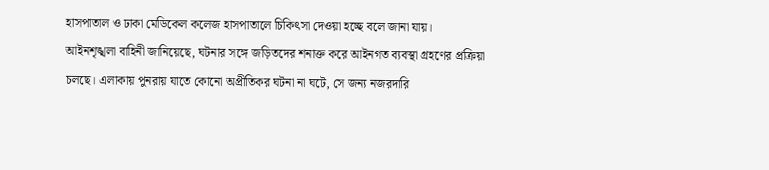হাসপাতাল ও ঢাকা মেডিকেল কলেজ হাসপাতালে চিকিৎসা দেওয়া হচ্ছে বলে জানা যায়।
আইনশৃঙ্খলা বাহিনী জানিয়েছে, ঘটনার সঙ্গে জড়িতদের শনাক্ত করে আইনগত ব্যবস্থা গ্রহণের প্রক্রিয়া চলছে। এলাকায় পুনরায় যাতে কোনো অপ্রীতিকর ঘটনা না ঘটে, সে জন্য নজরদারি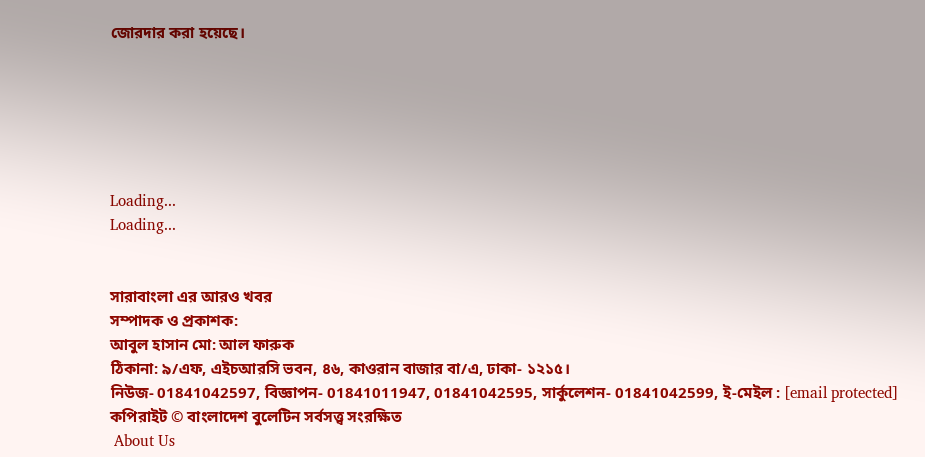জোরদার করা হয়েছে।






Loading...
Loading...


সারাবাংলা এর আরও খবর
সম্পাদক ও প্রকাশক:
আবুল হাসান মো: আল ফারুক
ঠিকানা: ৯/এফ, এইচআরসি ভবন, ৪৬, কাওরান বাজার বা/এ, ঢাকা- ১২১৫।
নিউজ- 01841042597, বিজ্ঞাপন- 01841011947, 01841042595, সার্কুলেশন- 01841042599, ই-মেইল : [email protected]
কপিরাইট © বাংলাদেশ বুলেটিন সর্বসত্ত্ব সংরক্ষিত
 About Us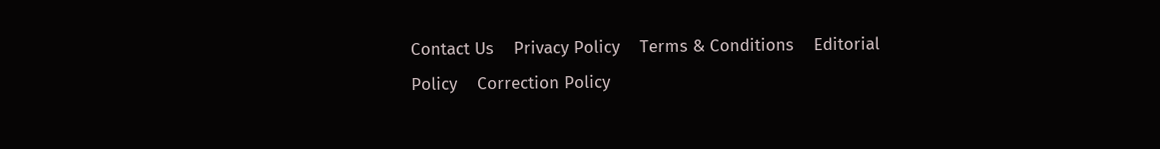Contact Us    Privacy Policy    Terms & Conditions    Editorial Policy    Correction Policy